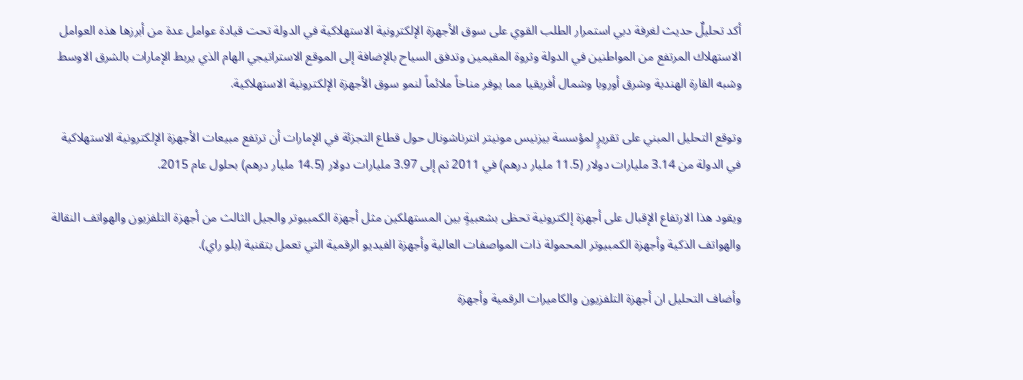أكد تحليلٌ حديث لغرفة دبي استمرار الطلب القوي على سوق الأجهزة الإلكترونية الاستهلاكية في الدولة تحت قيادة عوامل عدة من أبرزها هذه العوامل الاستهلاك المرتفع من المواطنين في الدولة وثروة المقيمين وتدفق السياح بالإضافة إلى الموقع الاستراتيجي الهام الذي يربط الإمارات بالشرق الاوسط وشبه القارة الهندية وشرق أوروبا وشمال أفريقيا مما يوفر مناخاً ملائماً لنمو سوق الأجهزة الإلكترونية الاستهلاكية.

وتوقع التحليل المبني على تقريرٍ لمؤسسة بيزنيس مونيتر انترناشونال حول قطاع التجزئة في الإمارات أن ترتفع مبيعات الأجهزة الإلكترونية الاستهلاكية في الدولة من 3.14 مليارات دولار (11.5 مليار درهم) في 2011 ثم إلى 3.97 مليارات دولار (14.5 مليار درهم) بحلول عام 2015.

ويقود هذا الارتفاع الإقبال على أجهزة إلكترونية تحظى بشعبيةٍ بين المستهلكين مثل أجهزة الكمبيوتر والجيل الثالث من أجهزة التلفزيون والهواتف النقالة والهواتف الذكية وأجهزة الكمبيوتر المحمولة ذات المواصفات العالية وأجهزة الفيديو الرقمية التي تعمل بتقنية (بلو راي).

وأضاف التحليل ان أجهزة التلفزيون والكاميرات الرقمية وأجهزة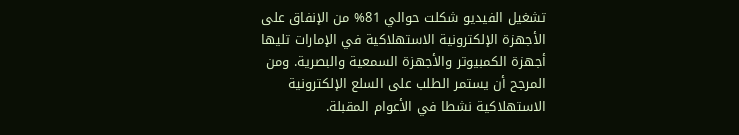تشغيل الفيديو شكلت حوالي 81% من الإنفاق على الأجهزة الإلكترونية الاستهلاكية في الإمارات تليها أجهزة الكمبيوتر والأجهزة السمعية والبصرية. ومن المرجح أن يستمر الطلب على السلع الإلكترونية الاستهلاكية نشطا في الأعوام المقبلة.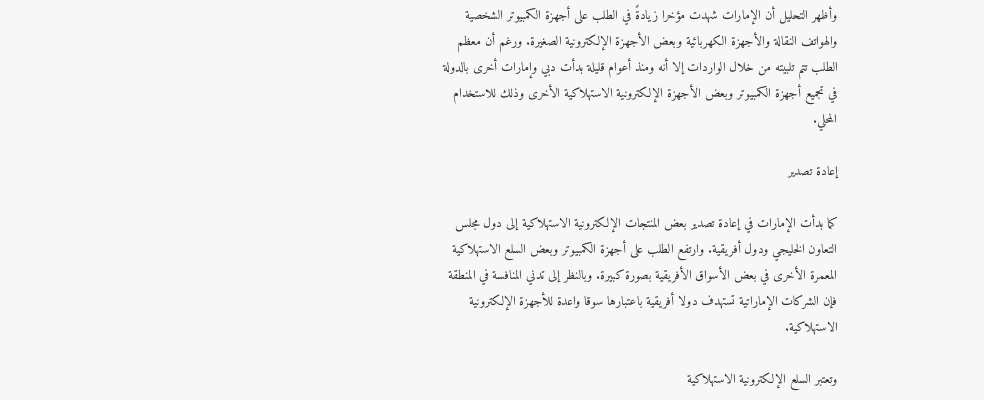وأظهر التحليل أن الإمارات شهدت مؤخرا زيادةً في الطلب على أجهزة الكمبيوتر الشخصية والهواتف النقالة والأجهزة الكهربائية وبعض الأجهزة الإلكترونية الصغيرة. ورغم أن معظم الطلب تتم تلبيته من خلال الواردات إلا أنه ومنذ أعوام قليلة بدأت دبي وإمارات أخرى بالدولة في تجميع أجهزة الكمبيوتر وبعض الأجهزة الإلكترونية الاستهلاكية الأخرى وذلك للاستخدام المحلي.

إعادة تصدير

كما بدأت الإمارات في إعادة تصدير بعض المنتجات الإلكترونية الاستهلاكية إلى دول مجلس التعاون الخليجي ودول أفريقية. وارتفع الطلب على أجهزة الكمبيوتر وبعض السلع الاستهلاكية المعمرة الأخرى في بعض الأسواق الأفريقية بصورة كبيرة. وبالنظر إلى تدني المنافسة في المنطقة فإن الشركات الإماراتية تستهدف دولا أفريقية باعتبارها سوقا واعدة للأجهزة الإلكترونية الاستهلاكية.

وتعتبر السلع الإلكترونية الاستهلاكية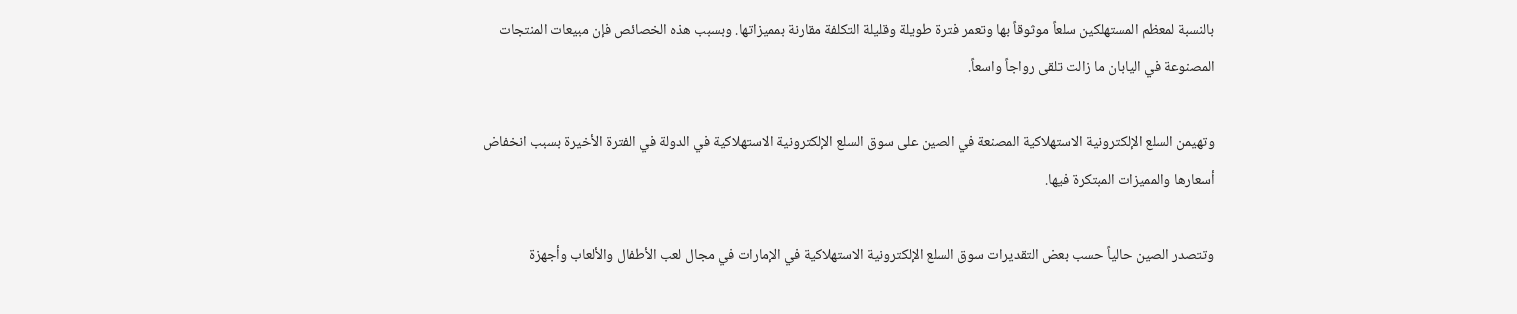بالنسبة لمعظم المستهلكين سلعاً موثوقاً بها وتعمر فترة طويلة وقليلة التكلفة مقارنة بمميزاتها. وبسبب هذه الخصائص فإن مبيعات المنتجات المصنوعة في اليابان ما زالت تلقى رواجاً واسعاً.

وتهيمن السلع الإلكترونية الاستهلاكية المصنعة في الصين على سوق السلع الإلكترونية الاستهلاكية في الدولة في الفترة الأخيرة بسبب انخفاض أسعارها والمميزات المبتكرة فيها.

وتتصدر الصين حالياً حسب بعض التقديرات سوق السلع الإلكترونية الاستهلاكية في الإمارات في مجال لعب الأطفال والألعاب وأجهزة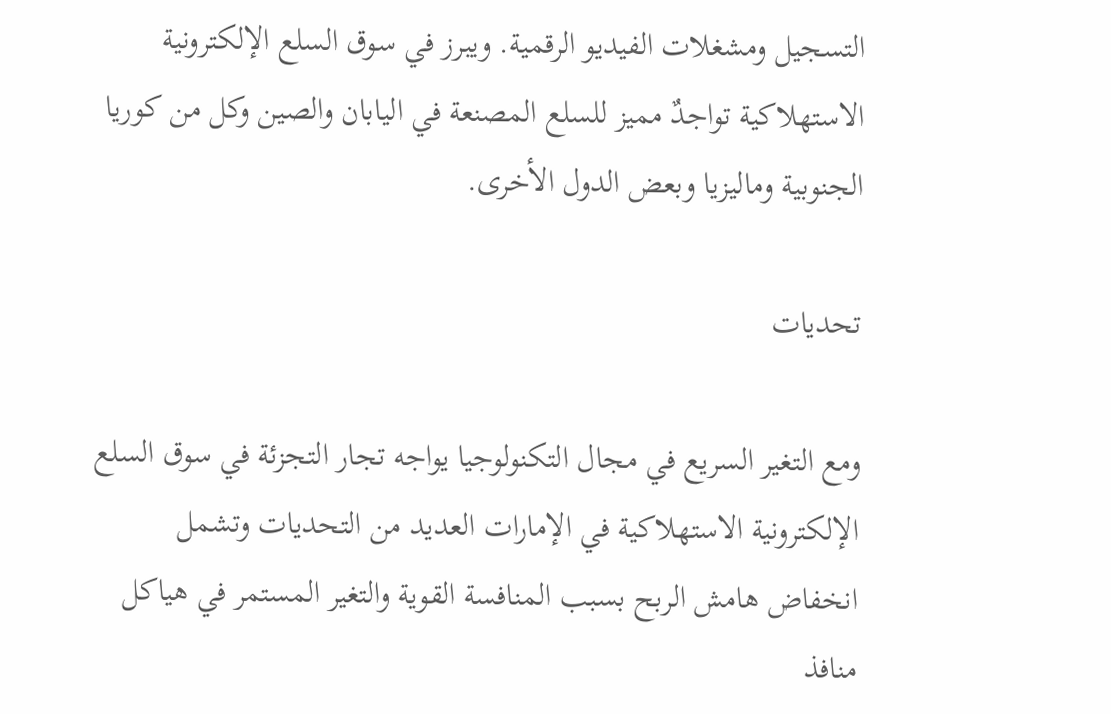التسجيل ومشغلات الفيديو الرقمية. ويبرز في سوق السلع الإلكترونية الاستهلاكية تواجدٌ مميز للسلع المصنعة في اليابان والصين وكل من كوريا الجنوبية وماليزيا وبعض الدول الأخرى.

تحديات

ومع التغير السريع في مجال التكنولوجيا يواجه تجار التجزئة في سوق السلع الإلكترونية الاستهلاكية في الإمارات العديد من التحديات وتشمل انخفاض هامش الربح بسبب المنافسة القوية والتغير المستمر في هياكل منافذ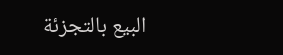البيع بالتجزئة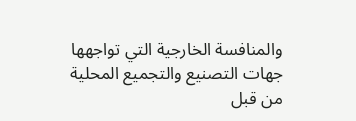والمنافسة الخارجية التي تواجهها جهات التصنيع والتجميع المحلية من قبل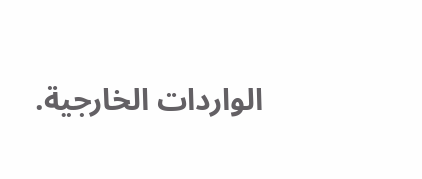الواردات الخارجية.